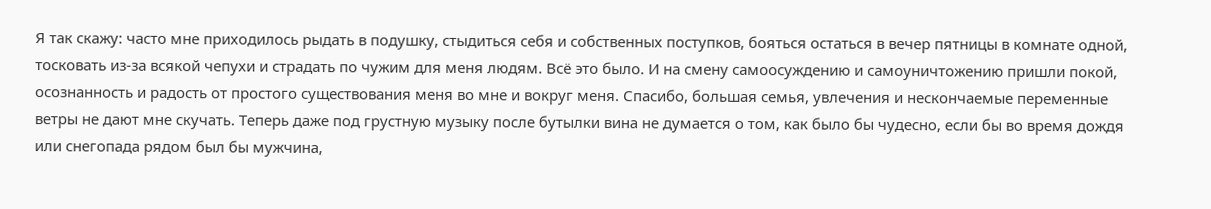Я так скажу: часто мне приходилось рыдать в подушку, стыдиться себя и собственных поступков, бояться остаться в вечер пятницы в комнате одной, тосковать из-за всякой чепухи и страдать по чужим для меня людям. Всё это было. И на смену самоосуждению и самоуничтожению пришли покой, осознанность и радость от простого существования меня во мне и вокруг меня. Спасибо, большая семья, увлечения и нескончаемые переменные ветры не дают мне скучать. Теперь даже под грустную музыку после бутылки вина не думается о том, как было бы чудесно, если бы во время дождя или снегопада рядом был бы мужчина,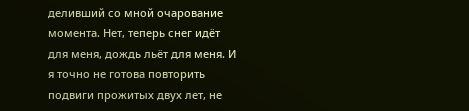деливший со мной очарование момента. Нет, теперь снег идёт для меня, дождь льёт для меня. И я точно не готова повторить подвиги прожитых двух лет, не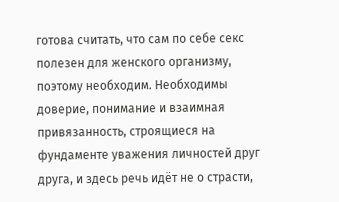готова считать, что сам по себе секс полезен для женского организму, поэтому необходим. Необходимы доверие, понимание и взаимная привязанность, строящиеся на фундаменте уважения личностей друг друга, и здесь речь идёт не о страсти,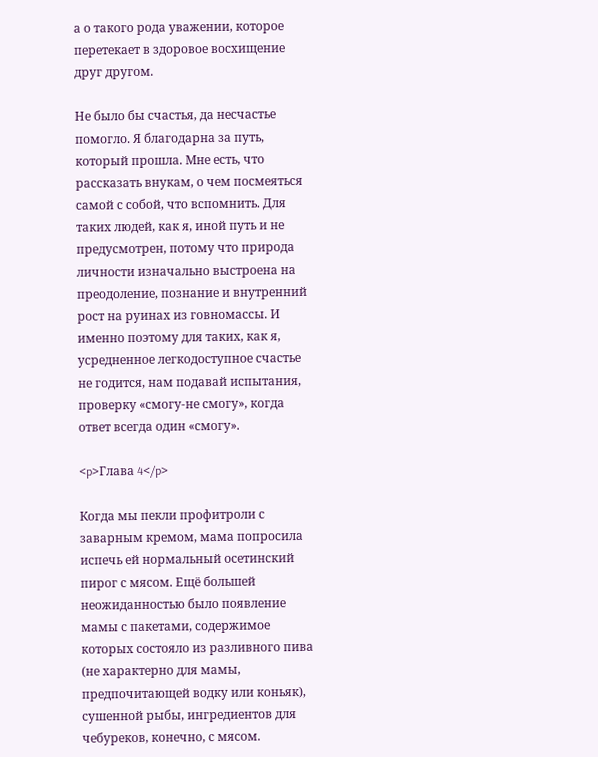а о такого рода уважении, которое перетекает в здоровое восхищение друг другом.

Не было бы счастья, да несчастье помогло. Я благодарна за путь, который прошла. Мне есть, что рассказать внукам, о чем посмеяться самой с собой, что вспомнить. Для таких людей, как я, иной путь и не предусмотрен, потому что природа личности изначально выстроена на преодоление, познание и внутренний рост на руинах из говномассы. И именно поэтому для таких, как я, усредненное легкодоступное счастье не годится, нам подавай испытания, проверку «смогу-не смогу», когда ответ всегда один «смогу».

<p>Глава 4</p>

Когда мы пекли профитроли с заварным кремом, мама попросила испечь ей нормальный осетинский пирог с мясом. Ещё большей неожиданностью было появление мамы с пакетами, содержимое которых состояло из разливного пива (не характерно для мамы, предпочитающей водку или коньяк), сушенной рыбы, ингредиентов для чебуреков, конечно, с мясом.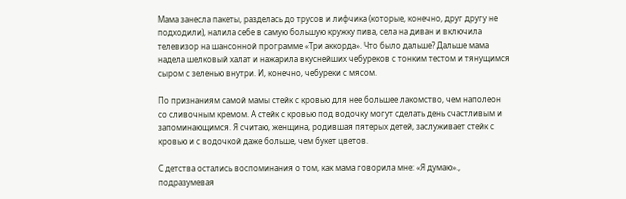Мама занесла пакеты, разделась до трусов и лифчика (которые, конечно, друг другу не подходили), налила себе в самую большую кружку пива, села на диван и включила телевизор на шансонной программе «Три аккорда». Что было дальше? Дальше мама надела шелковый халат и нажарила вкуснейших чебуреков с тонким тестом и тянущимся сыром с зеленью внутри. И, конечно, чебуреки с мясом.

По признаниям самой мамы стейк с кровью для нее большее лакомство, чем наполеон со сливочным кремом. А стейк с кровью под водочку могут сделать день счастливым и запоминающимся. Я считаю, женщина, родившая пятерых детей, заслуживает стейк с кровью и с водочкой даже больше, чем букет цветов.

С детства остались воспоминания о том, как мама говорила мне: «Я думаю»., подразумевая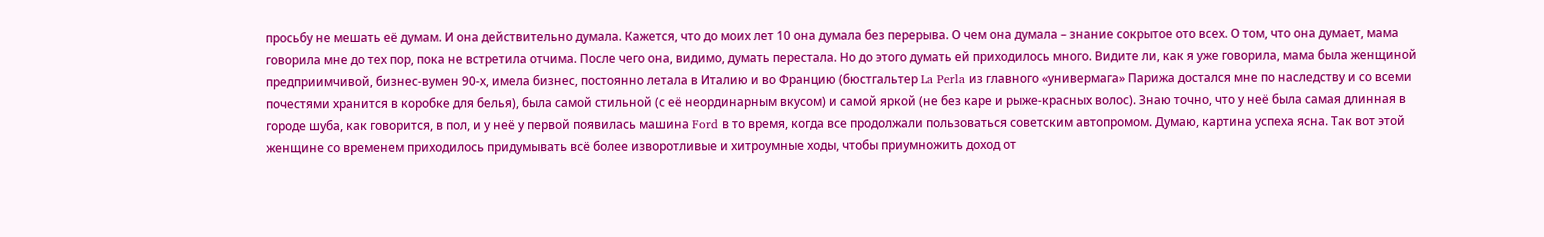просьбу не мешать её думам. И она действительно думала. Кажется, что до моих лет 10 она думала без перерыва. О чем она думала – знание сокрытое ото всех. О том, что она думает, мама говорила мне до тех пор, пока не встретила отчима. После чего она, видимо, думать перестала. Но до этого думать ей приходилось много. Видите ли, как я уже говорила, мама была женщиной предприимчивой, бизнес-вумен 90-х, имела бизнес, постоянно летала в Италию и во Францию (бюстгальтер La Perla из главного «универмага» Парижа достался мне по наследству и со всеми почестями хранится в коробке для белья), была самой стильной (с её неординарным вкусом) и самой яркой (не без каре и рыже-красных волос). Знаю точно, что у неё была самая длинная в городе шуба, как говорится, в пол, и у неё у первой появилась машина Ford в то время, когда все продолжали пользоваться советским автопромом. Думаю, картина успеха ясна. Так вот этой женщине со временем приходилось придумывать всё более изворотливые и хитроумные ходы, чтобы приумножить доход от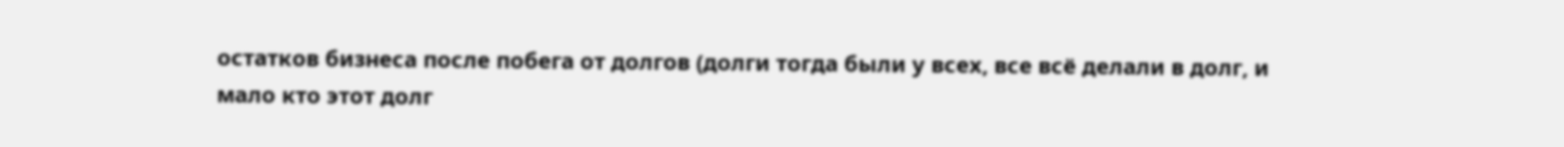остатков бизнеса после побега от долгов (долги тогда были у всех, все всё делали в долг, и мало кто этот долг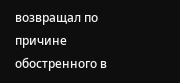возвращал по причине обостренного в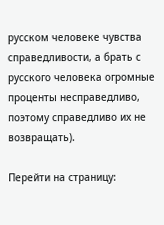русском человеке чувства справедливости, а брать с русского человека огромные проценты несправедливо, поэтому справедливо их не возвращать).

Перейти на страницу: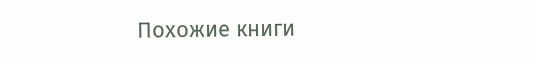Похожие книги